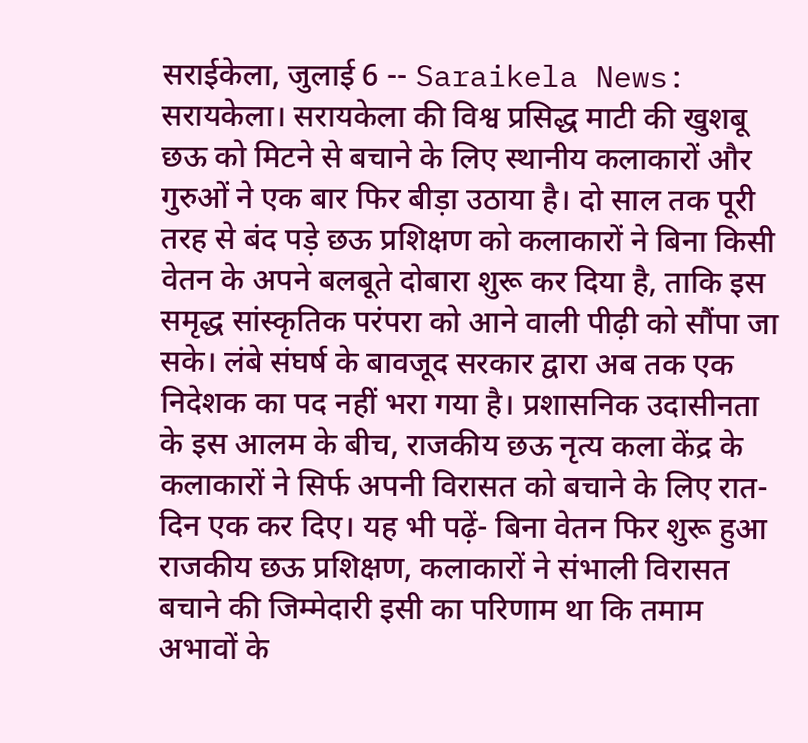सराईकेला, जुलाई 6 -- Saraikela News: सरायकेला। सरायकेला की विश्व प्रसिद्ध माटी की खुशबू छऊ को मिटने से बचाने के लिए स्थानीय कलाकारों और गुरुओं ने एक बार फिर बीड़ा उठाया है। दो साल तक पूरी तरह से बंद पड़े छऊ प्रशिक्षण को कलाकारों ने बिना किसी वेतन के अपने बलबूते दोबारा शुरू कर दिया है, ताकि इस समृद्ध सांस्कृतिक परंपरा को आने वाली पीढ़ी को सौंपा जा सके। लंबे संघर्ष के बावजूद सरकार द्वारा अब तक एक निदेशक का पद नहीं भरा गया है। प्रशासनिक उदासीनता के इस आलम के बीच, राजकीय छऊ नृत्य कला केंद्र के कलाकारों ने सिर्फ अपनी विरासत को बचाने के लिए रात-दिन एक कर दिए। यह भी पढ़ें- बिना वेतन फिर शुरू हुआ राजकीय छऊ प्रशिक्षण, कलाकारों ने संभाली विरासत बचाने की जिम्मेदारी इसी का परिणाम था कि तमाम अभावों के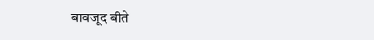बावजूद बीते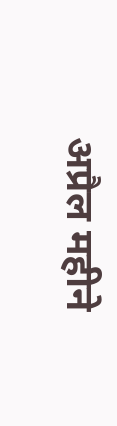अप्रैल महीने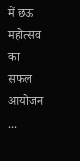में छऊ महोत्सव का सफल आयोजन ...